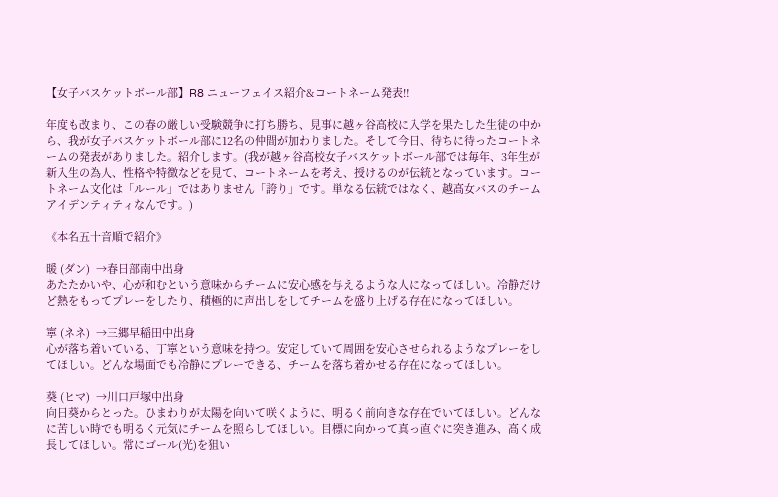【女子バスケットボール部】R8 ニューフェイス紹介&コートネーム発表‼

年度も改まり、この春の厳しい受験競争に打ち勝ち、見事に越ヶ谷高校に入学を果たした生徒の中から、我が女子バスケットボール部に12名の仲間が加わりました。そして今日、待ちに待ったコートネームの発表がありました。紹介します。(我が越ヶ谷高校女子バスケットボール部では毎年、3年生が新入生の為人、性格や特徴などを見て、コートネームを考え、授けるのが伝統となっています。コートネーム文化は「ルール」ではありません「誇り」です。単なる伝統ではなく、越高女バスのチームアイデンティティなんです。)

《本名五十音順で紹介》

暖 (ダン)  →春日部南中出身
あたたかいや、心が和むという意味からチームに安心感を与えるような人になってほしい。冷静だけど熱をもってプレーをしたり、積極的に声出しをしてチームを盛り上げる存在になってほしい。

寧 (ネネ)  →三郷早稲田中出身
心が落ち着いている、丁寧という意味を持つ。安定していて周囲を安心させられるようなプレーをしてほしい。どんな場面でも冷静にプレーできる、チームを落ち着かせる存在になってほしい。

葵 (ヒマ)  →川口戸塚中出身
向日葵からとった。ひまわりが太陽を向いて咲くように、明るく前向きな存在でいてほしい。どんなに苦しい時でも明るく元気にチームを照らしてほしい。目標に向かって真っ直ぐに突き進み、高く成長してほしい。常にゴール(光)を狙い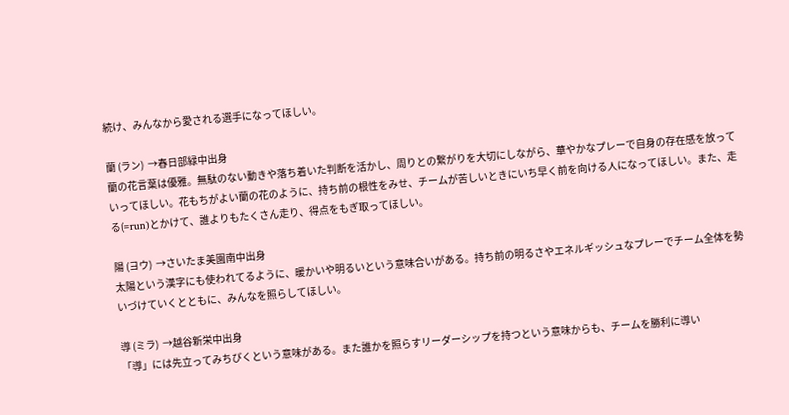続け、みんなから愛される選手になってほしい。

蘭 (ラン)  →春日部緑中出身
蘭の花言葉は優雅。無駄のない動きや落ち着いた判断を活かし、周りとの繋がりを大切にしながら、華やかなプレーで自身の存在感を放っていってほしい。花もちがよい蘭の花のように、持ち前の根性をみせ、チームが苦しいときにいち早く前を向ける人になってほしい。また、走る(=run)とかけて、誰よりもたくさん走り、得点をもぎ取ってほしい。

陽 (ヨウ)  →さいたま美園南中出身
太陽という漢字にも使われてるように、暖かいや明るいという意味合いがある。持ち前の明るさやエネルギッシュなプレーでチーム全体を勢いづけていくとともに、みんなを照らしてほしい。

導 (ミラ)  →越谷新栄中出身
「導」には先立ってみちびくという意味がある。また誰かを照らすリーダーシップを持つという意味からも、チームを勝利に導い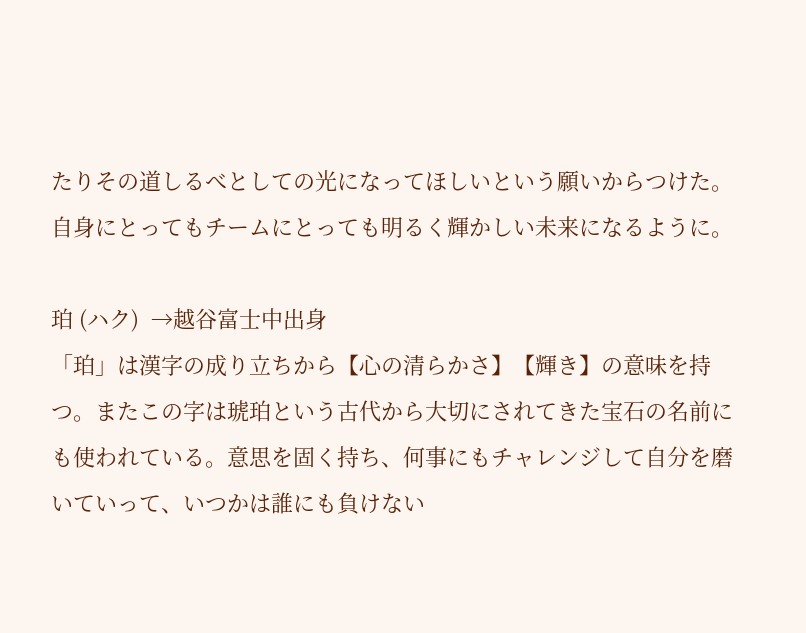たりその道しるべとしての光になってほしいという願いからつけた。自身にとってもチームにとっても明るく輝かしい未来になるように。

珀 (ハク)  →越谷富士中出身
「珀」は漢字の成り立ちから【心の清らかさ】【輝き】の意味を持つ。またこの字は琥珀という古代から大切にされてきた宝石の名前にも使われている。意思を固く持ち、何事にもチャレンジして自分を磨いていって、いつかは誰にも負けない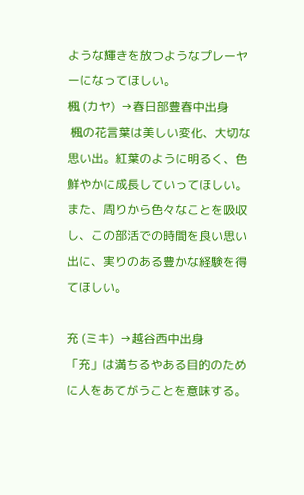ような輝きを放つようなプレーヤーになってほしい。
楓 (カヤ)  →春日部豊春中出身
 楓の花言葉は美しい変化、大切な思い出。紅葉のように明るく、色鮮やかに成長していってほしい。また、周りから色々なことを吸収し、この部活での時間を良い思い出に、実りのある豊かな経験を得てほしい。

充 (ミキ)  →越谷西中出身
「充」は満ちるやある目的のために人をあてがうことを意味する。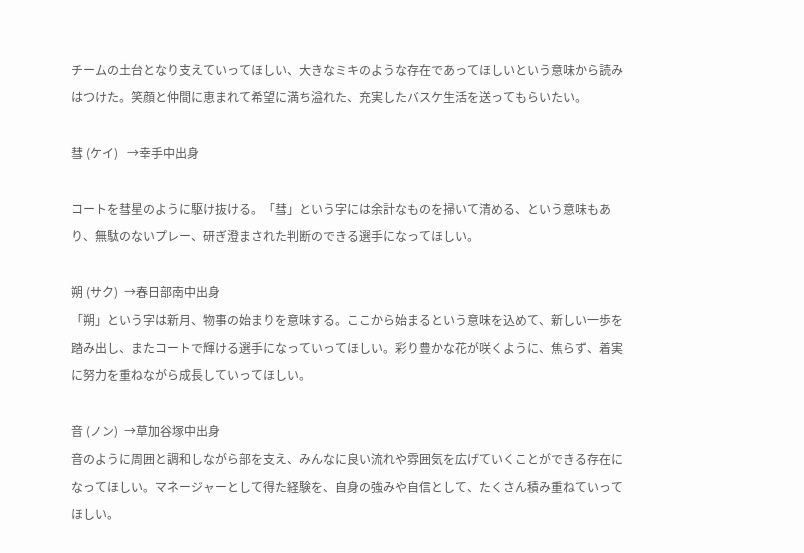チームの土台となり支えていってほしい、大きなミキのような存在であってほしいという意味から読みはつけた。笑顔と仲間に恵まれて希望に満ち溢れた、充実したバスケ生活を送ってもらいたい。

彗 (ケイ)   →幸手中出身

コートを彗星のように駆け抜ける。「彗」という字には余計なものを掃いて清める、という意味もあり、無駄のないプレー、研ぎ澄まされた判断のできる選手になってほしい。

朔 (サク)  →春日部南中出身
「朔」という字は新月、物事の始まりを意味する。ここから始まるという意味を込めて、新しい一歩を踏み出し、またコートで輝ける選手になっていってほしい。彩り豊かな花が咲くように、焦らず、着実に努力を重ねながら成長していってほしい。

音 (ノン)  →草加谷塚中出身
音のように周囲と調和しながら部を支え、みんなに良い流れや雰囲気を広げていくことができる存在になってほしい。マネージャーとして得た経験を、自身の強みや自信として、たくさん積み重ねていってほしい。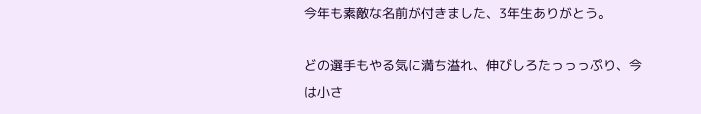今年も素敵な名前が付きました、3年生ありがとう。

どの選手もやる気に満ち溢れ、伸びしろたっっっぷり、今は小さ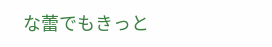な蕾でもきっと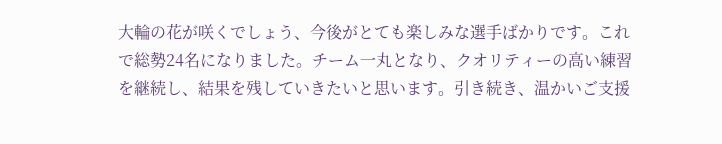大輪の花が咲くでしょう、今後がとても楽しみな選手ばかりです。これで総勢24名になりました。チーム一丸となり、クオリティーの高い練習を継続し、結果を残していきたいと思います。引き続き、温かいご支援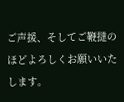ご声援、そしてご鞭撻のほどよろしくお願いいたします。